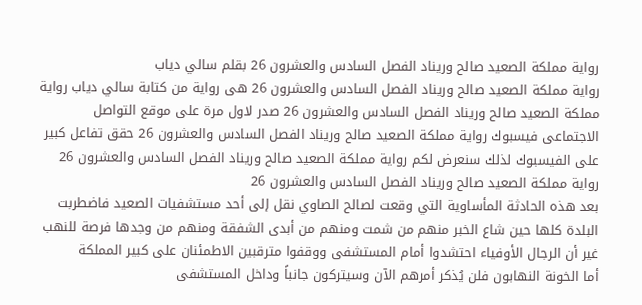رواية مملكة الصعيد صالح وريناد الفصل السادس والعشرون 26 بقلم سالي دياب
رواية مملكة الصعيد صالح وريناد الفصل السادس والعشرون 26 هى رواية من كتابة سالي دياب رواية مملكة الصعيد صالح وريناد الفصل السادس والعشرون 26 صدر لاول مرة على موقع التواصل الاجتماعى فيسبوك رواية مملكة الصعيد صالح وريناد الفصل السادس والعشرون 26 حقق تفاعل كبير على الفيسبوك لذلك سنعرض لكم رواية مملكة الصعيد صالح وريناد الفصل السادس والعشرون 26
رواية مملكة الصعيد صالح وريناد الفصل السادس والعشرون 26
بعد هذه الحادثة المأساوية التي وقعت لصالح الصاوي نقل إلى أحد مستشفيات الصعيد فاضطربت البلدة كلها حين شاع الخبر منهم من شمت ومنهم من أبدى الشفقة ومنهم من وجدها فرصة للنهب غير أن الرجال الأوفياء احتشدوا أمام المستشفى ووقفوا مترقبين الاطمئنان على كبير المملكة
أما الخونة النهابون فلن يُذكر أمرهم الآن وسيتركون جانباً وداخل المستشفى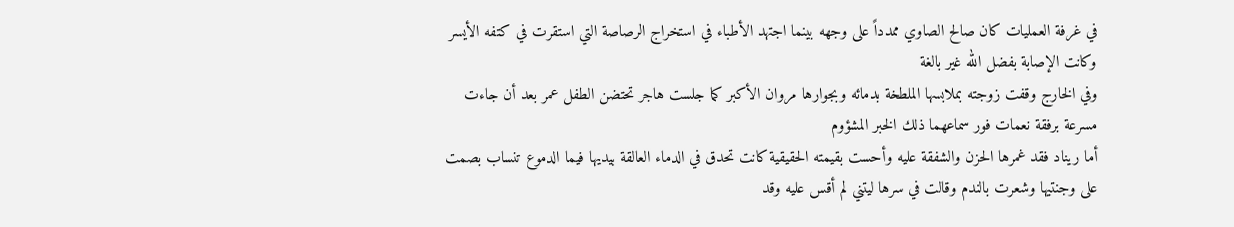في غرفة العمليات كان صالح الصاوي ممدداً على وجهه بينما اجتهد الأطباء في استخراج الرصاصة التي استقرت في كتفه الأيسر وكانت الإصابة بفضل الله غير بالغة
وفي الخارج وقفت زوجته بملابسها الملطخة بدمائه وبجوارها مروان الأكبر كما جلست هاجر تحتضن الطفل عمر بعد أن جاءت مسرعة برفقة نعمات فور سماعهما ذلك الخبر المشؤوم
أما ريناد فقد غمرها الحزن والشفقة عليه وأحست بقيمته الحقيقية كانت تحدق في الدماء العالقة بيديها فيما الدموع تنساب بصمت على وجنتيها وشعرت بالندم وقالت في سرها ليتني لم أقس عليه وقد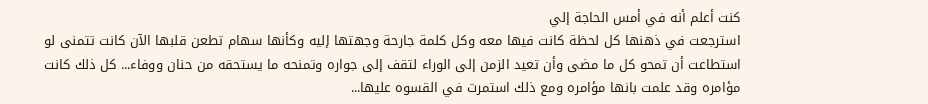كنت أعلم أنه في أمس الحاجة إلي
استرجعت في ذهنها كل لحظة كانت فيها معه وكل كلمة جارحة وجهتها إليه وكأنها سهام تطعن قلبها الآن كانت تتمنى لو استطاعت أن تمحو كل ما مضى وأن تعيد الزمن إلى الوراء لتقف إلى جواره وتمنحه ما يستحقه من حنان ووفاء... كل ذلك كانت مؤامره وقد علمت بانها مؤامره ومع ذلك استمرت في القسوه عليها...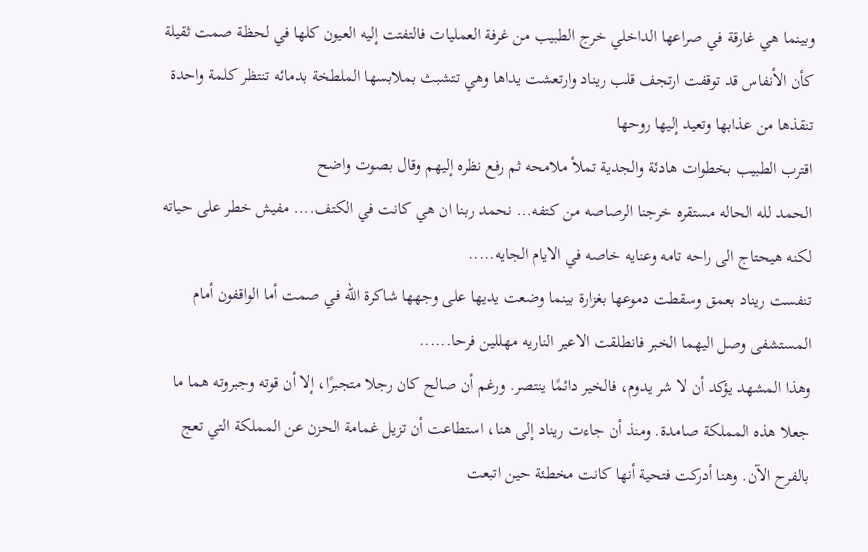وبينما هي غارقة في صراعها الداخلي خرج الطبيب من غرفة العمليات فالتفتت إليه العيون كلها في لحظة صمت ثقيلة كأن الأنفاس قد توقفت ارتجف قلب ريناد وارتعشت يداها وهي تتشبث بملابسها الملطخة بدمائه تنتظر كلمة واحدة تنقذها من عذابها وتعيد إليها روحها
اقترب الطبيب بخطوات هادئة والجدية تملأ ملامحه ثم رفع نظره إليهم وقال بصوت واضح
الحمد لله الحاله مستقره خرجنا الرصاصه من كتفه... نحمد ربنا ان هي كانت في الكتف.... مفيش خطر على حياته لكنه هيحتاج الى راحه تامه وعنايه خاصه في الايام الجايه.....
تنفست ريناد بعمق وسقطت دموعها بغزارة بينما وضعت يديها على وجهها شاكرة الله في صمت أما الواقفون أمام المستشفى وصل اليهما الخبر فانطلقت الاعير الناريه مهللين فرحا......
وهذا المشهد يؤكد أن لا شر يدوم، فالخير دائمًا ينتصر. ورغم أن صالح كان رجلا متجبرًا، إلا أن قوته وجبروته هما ما جعلا هذه المملكة صامدة. ومنذ أن جاءت ريناد إلى هنا، استطاعت أن تزيل غمامة الحزن عن المملكة التي تعج بالفرح الآن. وهنا أدركت فتحية أنها كانت مخطئة حين اتبعت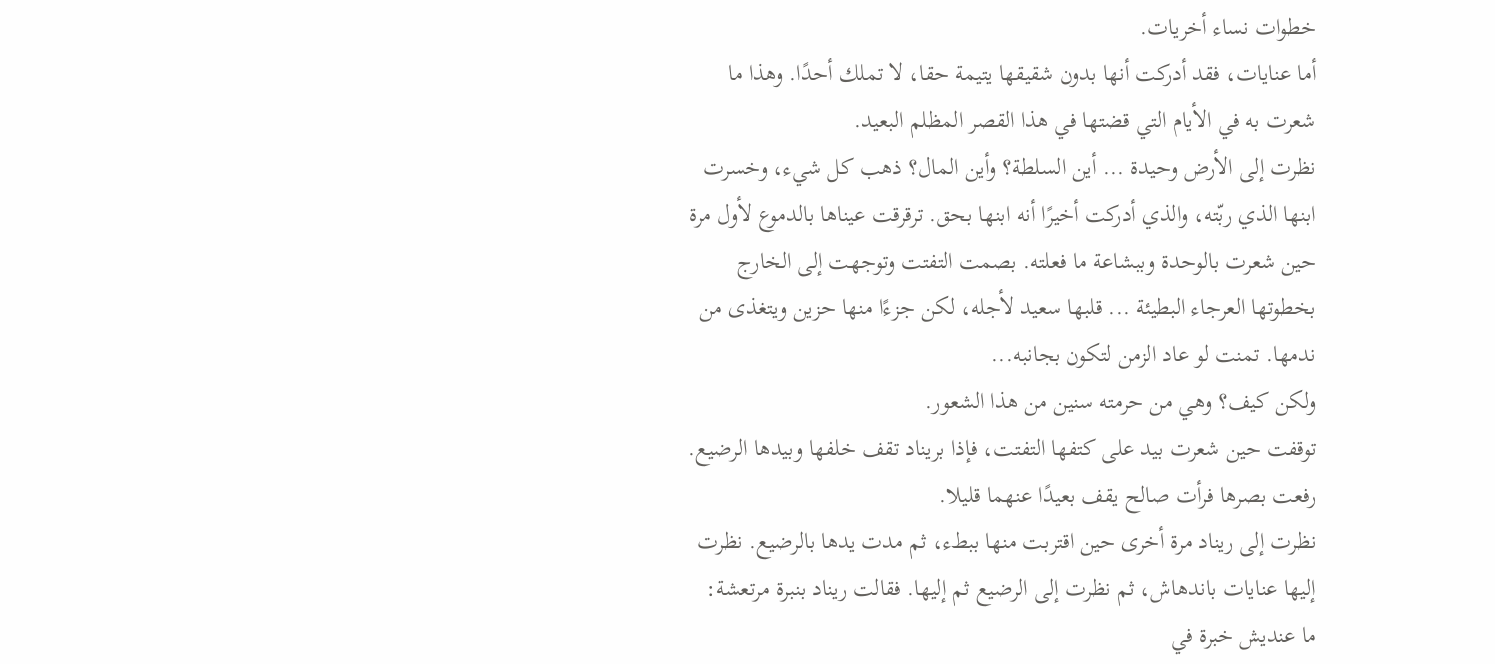خطوات نساء أخريات.
أما عنايات، فقد أدركت أنها بدون شقيقها يتيمة حقا، لا تملك أحدًا. وهذا ما شعرت به في الأيام التي قضتها في هذا القصر المظلم البعيد.
نظرت إلى الأرض وحيدة ... أين السلطة؟ وأين المال؟ ذهب كل شيء، وخسرت ابنها الذي ربّته، والذي أدركت أخيرًا أنه ابنها بحق. ترقرقت عيناها بالدموع لأول مرة حين شعرت بالوحدة وببشاعة ما فعلته. بصمت التفتت وتوجهت إلى الخارج بخطوتها العرجاء البطيئة ... قلبها سعيد لأجله، لكن جزءًا منها حزين ويتغذى من ندمها. تمنت لو عاد الزمن لتكون بجانبه...
ولكن كيف؟ وهي من حرمته سنين من هذا الشعور.
توقفت حين شعرت بيد على كتفها التفتت، فإذا بريناد تقف خلفها وبيدها الرضيع. رفعت بصرها فرأت صالح يقف بعيدًا عنهما قليلا.
نظرت إلى ريناد مرة أخرى حين اقتربت منها ببطء، ثم مدت يدها بالرضيع. نظرت إليها عنايات باندهاش، ثم نظرت إلى الرضيع ثم إليها. فقالت ريناد بنبرة مرتعشة:
ما عنديش خبرة في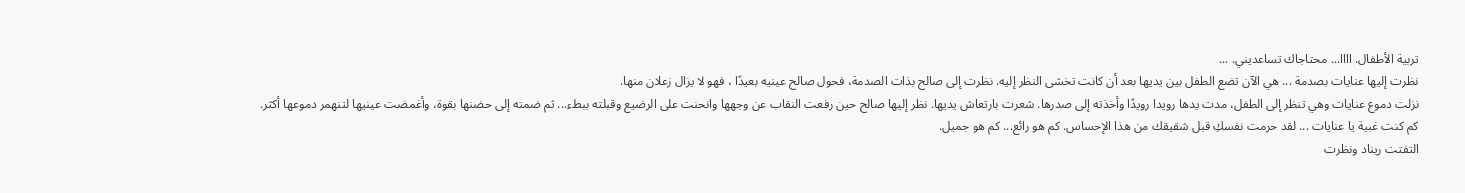تربية الأطفال. اااا... محتاجاك تساعديني. ...
نظرت إليها عنايات بصدمة ... هي الآن تضع الطفل بين يديها بعد أن كانت تخشى النظر إليه. نظرت إلى صالح بذات الصدمة، فحول صالح عينيه بعيدًا ، فهو لا يزال زعلان منها.
نزلت دموع عنايات وهي تنظر إلى الطفل، مدت يدها رويدا رويدًا وأخذته إلى صدرها. شعرت بارتعاش يديها. نظر إليها صالح حين رفعت النقاب عن وجهها وانحنت على الرضيع وقبلته ببطء... ثم ضمته إلى حضنها بقوة، وأغمضت عينيها لتنهمر دموعها أكثر.
كم كنت غبية يا عنايات ... لقد حرمت نفسكِ قبل شقيقك من هذا الإحساس. كم هو رائع... كم هو جميل.
التفتت ريناد ونظرت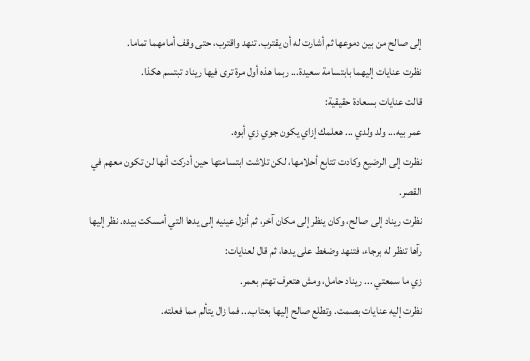إلى صالح من بين دموعها ثم أشارت له أن يقترب. تنهد واقترب، حتى وقف أمامهما تماما.
نظرت عنايات إليهما بابتسامة سعيدة... ربما هذه أول مرة ترى فيها ريناد تبتسم هكذا.
قالت عنایات بسعادة حقيقية:
عمر بيه... ولد ولدي ... هعلمك إزاي يكون جوي زي أبوه.
نظرت إلى الرضيع وكادت تتابع أحلامها، لكن تلاشت ابتسامتها حين أدركت أنها لن تكون معهم في القصر.
نظرت ريناد إلى صالح، وكان ينظر إلى مكان آخر، ثم أنزل عينيه إلى يدها التي أمسكت بيده. نظر إليها رآها تنظر له برجاء، فتنهد وضغط على يدها، ثم قال لعنايات:
زي ما سمعتي ... ريناد حامل، ومش هتعرف تهتم بعمر.
نظرت إليه عنايات بصمت. وتطلع صالح إليها بعتاب... فما زال يتألم مما فعلته.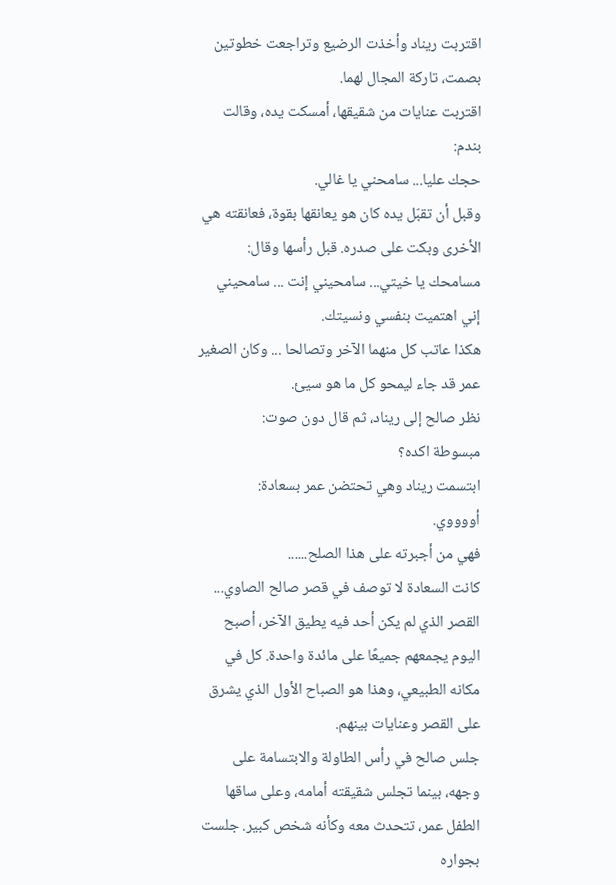اقتربت ريناد وأخذت الرضيع وتراجعت خطوتين بصمت، تاركة المجال لهما.
اقتربت عنايات من شقيقها، أمسكت يده، وقالت بندم:
حجك عليا... سامحني يا غالي.
وقبل أن تقبّل يده كان هو يعانقها بقوة، فعانقته هي الأخرى وبكت على صدره. قبل رأسها وقال:
مسامحك يا خيتي... سامحيني إنت ... سامحيني إني اهتميت بنفسي ونسيتك.
هكذا عاتب كل منهما الآخر وتصالحا ... وكان الصغير عمر قد جاء ليمحو كل ما هو سيئ.
نظر صالح إلى ريناد، ثم قال دون صوت:
مبسوطة اكده؟
ابتسمت ريناد وهي تحتضن عمر بسعادة:
أووووي.
فهي من أجبرته على هذا الصلح......
كانت السعادة لا توصف في قصر صالح الصاوي... القصر الذي لم يكن أحد فيه يطيق الآخر، أصبح اليوم يجمعهم جميعًا على مائدة واحدة. كل في مكانه الطبيعي، وهذا هو الصباح الأول الذي يشرق على القصر وعنايات بينهم.
جلس صالح في رأس الطاولة والابتسامة على وجهه، بينما تجلس شقيقته أمامه، وعلى ساقها الطفل عمر، تتحدث معه وكأنه شخص كبير. جلست بجواره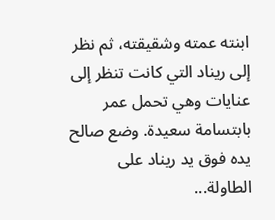ابنته عمته وشقيقته، ثم نظر إلى ريناد التي كانت تنظر إلى عنايات وهي تحمل عمر بابتسامة سعيدة. وضع صالح يده فوق يد ريناد على الطاولة...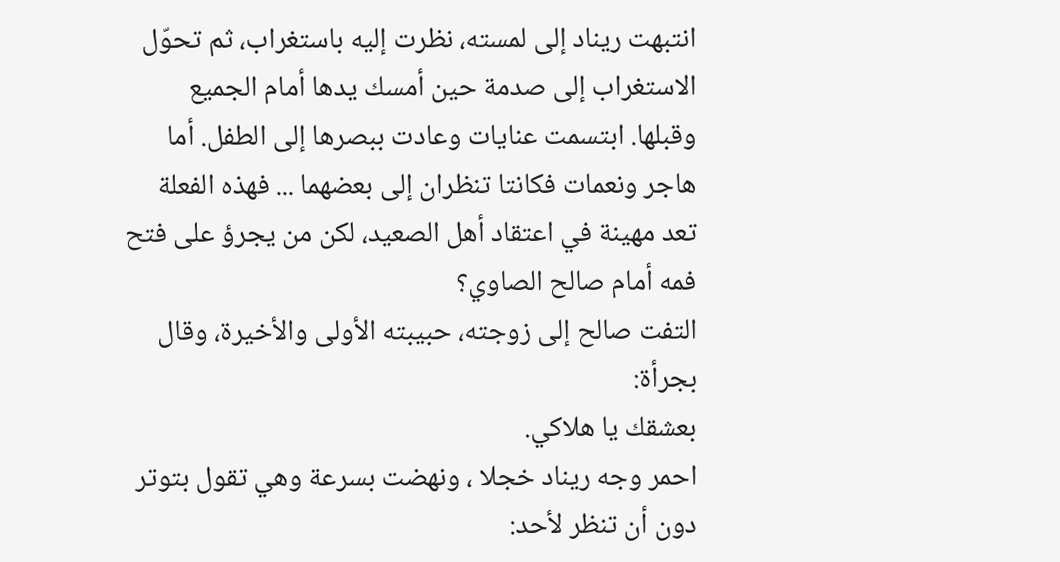انتبهت ريناد إلى لمسته، نظرت إليه باستغراب، ثم تحوّل الاستغراب إلى صدمة حين أمسك يدها أمام الجميع وقبلها. ابتسمت عنايات وعادت ببصرها إلى الطفل. أما هاجر ونعمات فكانتا تنظران إلى بعضهما ... فهذه الفعلة تعد مهينة في اعتقاد أهل الصعيد، لكن من يجرؤ على فتح فمه أمام صالح الصاوي؟
التفت صالح إلى زوجته، حبيبته الأولى والأخيرة، وقال بجرأة:
بعشقك يا هلاكي.
احمر وجه ريناد خجلا ، ونهضت بسرعة وهي تقول بتوتر دون أن تنظر لأحد: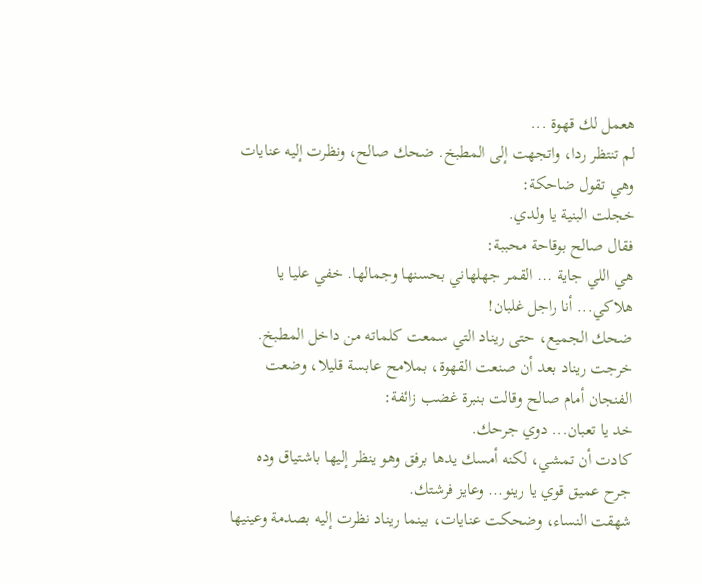هعمل لك قهوة ...
لم تنتظر ردا، واتجهت إلى المطبخ. ضحك صالح، ونظرت إليه عنايات وهي تقول ضاحكة:
خجلت البنية يا ولدي.
فقال صالح بوقاحة محببة:
هي اللي جاية ... القمر جهلهاني بحسنها وجمالها. خفي عليا يا هلاكي... أنا راجل غلبان!
ضحك الجميع، حتى ريناد التي سمعت كلماته من داخل المطبخ. خرجت ريناد بعد أن صنعت القهوة، بملامح عابسة قليلا، وضعت الفنجان أمام صالح وقالت بنبرة غضب زائفة:
خد يا تعبان... دوي جرحك.
كادت أن تمشي، لكنه أمسك يدها برفق وهو ينظر إليها باشتياق وده جرح عميق قوي يا رينو... وعايز فرشتك.
شهقت النساء، وضحكت عنايات، بينما ريناد نظرت إليه بصدمة وعينيها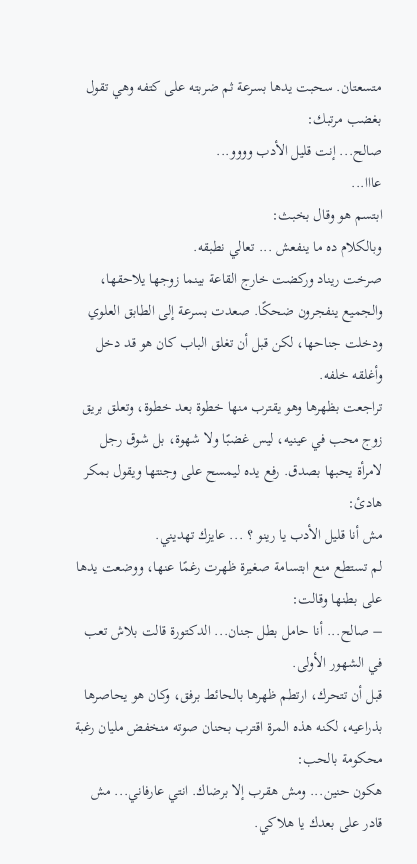متسعتان. سحبت يدها بسرعة ثم ضربته على كتفه وهي تقول بغضب مرتبك:
صالح... إنت قليل الأدب وووو...
عااا...
ابتسم هو وقال بخبث:
وبالكلام ده ما ينفعش ... تعالي نطبقه.
صرخت ريناد وركضت خارج القاعة بينما زوجها يلاحقها، والجميع ينفجرون ضحكًا. صعدت بسرعة إلى الطابق العلوي ودخلت جناحها، لكن قبل أن تغلق الباب كان هو قد دخل وأغلقه خلفه.
تراجعت بظهرها وهو يقترب منها خطوة بعد خطوة، وتعلق بريق زوج محب في عينيه، ليس غضبًا ولا شهوة، بل شوق رجل
لامرأة يحبها بصدق. رفع يده ليمسح على وجنتها ويقول بمكر هادئ:
مش أنا قليل الأدب يا رينو ؟ ... عايزك تهديني.
لم تستطع منع ابتسامة صغيرة ظهرت رغمًا عنها، ووضعت يدها على بطنها وقالت:
– صالح... أنا حامل بطل جنان... الدكتورة قالت بلاش تعب في الشهور الأولى.
قبل أن تتحرك، ارتطم ظهرها بالحائط برفق، وكان هو يحاصرها بذراعيه، لكنه هذه المرة اقترب بحنان صوته منخفض مليان رغبة محكومة بالحب:
هكون حنين... ومش هقرب إلا برضاك. انتي عارفاني... مش قادر على بعدك يا هلاكي.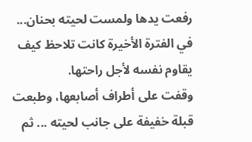رفعت يدها ولمست لحيته بحنان... في الفترة الأخيرة كانت تلاحظ كيف يقاوم نفسه لأجل راحتها.
وقفت على أطراف أصابعها، وطبعت قبلة خفيفة على جانب لحيته ... ثم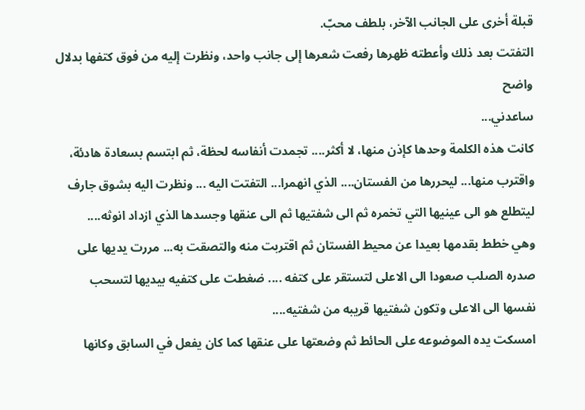قبلة أخرى على الجانب الآخر، بلطف محبّ.
التفتت بعد ذلك وأعطته ظهرها رفعت شعرها إلى جانب واحد، ونظرت إليه من فوق كتفها بدلال واضح
ساعدني...
كانت هذه الكلمة وحدها كإذن منها، لا أكثر.... تجمدت أنفاسه لحظة، ثم ابتسم بسعادة هادئة، واقترب منها... ليحررها من الفستان.... الذي انهمرا... التفتت اليه ... ونظرت اليه بشوق جارف ليتطلع هو الى عينيها التي تخمره ثم الى شفتيها ثم الى عنقها وجسدها الذي ازداد انوثه....
وهي خطط بقدمها بعيدا عن محيط الفستان ثم اقتربت منه والتصقت به... مررت يديها على صدره الصلب صعودا الى الاعلى لتستقر على كتفه .... ضغطت على كتفيه بيديها لتسحب نفسها الى الاعلى وتكون شفتيها قريبه من شفتيه....
امسكت يده الموضوعه على الحائط ثم وضعتها على عنقها كما كان يفعل في السابق وكانها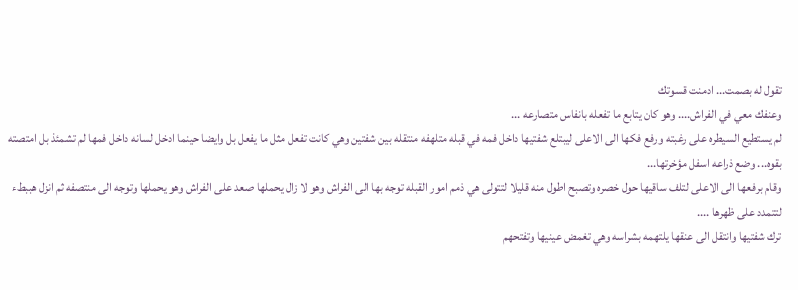تقول له بصمت... ادمنت قسوتك
وعنفك معي في الفراش.... وهو كان يتابع ما تفعله بانفاس متصارعه ...
لم يستطيع السيطره على رغبته ورفع فكها الى الاعلى ليبتلع شفتيها داخل فمه في قبله متلهفه منتقله بين شفتين وهي كانت تفعل مثل ما يفعل بل وايضا حينما ادخل لسانه داخل فمها لم تشمئذ بل امتصته بقوه... وضع ذراعه اسفل مؤخرتها...
وقام برفعها الى الاعلى لتلف ساقيها حول خصره وتصبح اطول منه قليلا لتتولى هي ذمم امور القبله توجه بها الى الفراش وهو لا زال يحملها صعد على الفراش وهو يحملها وتوجه الى منتصفه ثم انزل هببطء لتتمدد على ظهرها ....
ترك شفتيها وانتقل الى عنقها يلتهمه بشراسه وهي تغمض عينيها وتفتحهم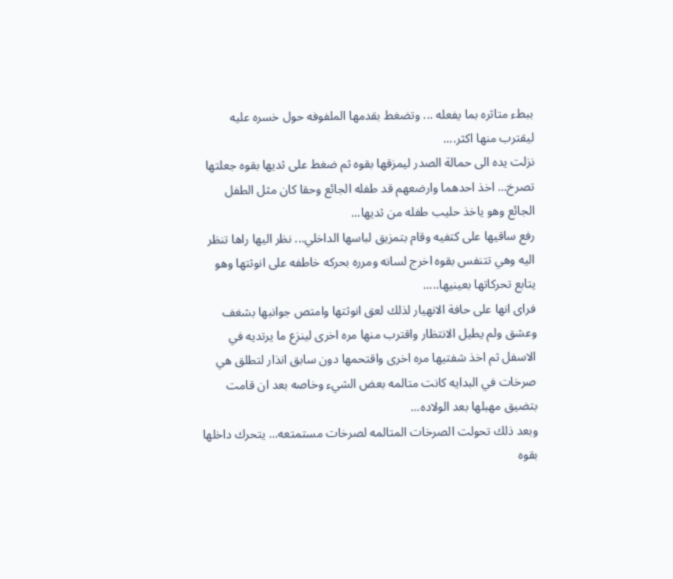ببطء متاثره بما يفعله ... وتضغط بقدمها الملفوفه حول خسره عليه ليقترب منها اكثر....
نزلت يده الى حمالة الصدر ليمزقها بقوه ثم ضغط على ثديها بقوه جعلتها تصرخ... اخذ احدهما وارضعهم قد طفله الجائع وحقا كان مثل الطفل الجائع وهو ياخذ حليب طفله من ثديها...
رفع ساقيها على كتفيه وقام بتمزيق لباسها الداخلي... نظر اليها راها تنظر اليه وهي تتنفس بقوه اخرج لسانه ومرره بحركه خاطفه على انوثتها وهو يتابع تحركاتها بعينيها.....
فرای انها على حافة الانهيار لذلك لعق انوثتها وامتص جوانبها بشغف وعشق ولم يطيل الانتظار واقترب منها مره اخرى لينزع ما يرتديه في الاسفل ثم اخذ شفتيها مره اخرى واقتحمها دون سابق انذار لتطلق هي صرخات في البدايه كانت متالمه بعض الشيء وخاصه بعد ان قامت بتضيق مهبلها بعد الولاده...
وبعد ذلك تحولت الصرخات المتالمه لصرخات مستمتعه... يتحرك داخلها بقوه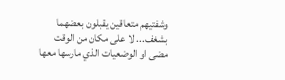وشفتيهم متعاقين يقبلون بعضهما بشغف... لا على مكان من الوقت مضى او الوضعيات الذي مارسها معها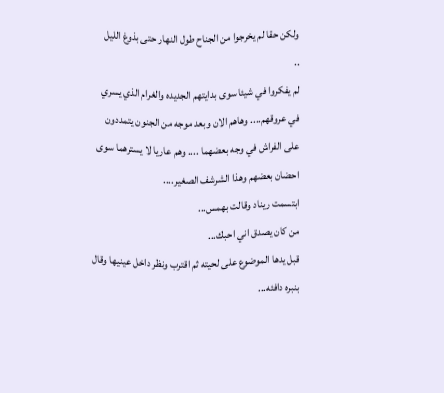ولكن حقا لم يخرجوا من الجناح طول النهار حتى بذوغ الليل
..
لم يفكروا في شيئا سوى بدايتهم الجديده والغرام الذي يسري في عروقهم.... وهاهم الان وبعد موجه من الجنون يتمددون على الفراش في وجه بعضهما .... وهم عاريا لا يسترهما سوى احضان بعضهم وهذا الشرشف الصغير....
ابتسمت ريناد وقالت بهمس...
من كان يصدق اني احبك...
قبل يدها الموضوع على لحيته ثم اقترب ونظر داخل عينيها وقال بنبره دافئه...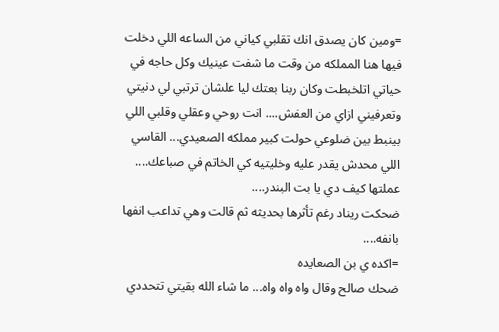=ومين كان يصدق انك تقلبي كياني من الساعه اللي دخلت فيها هنا المملكه من وقت ما شفت عينيك وكل حاجه في حياتي اتلخبطت وكان ربنا بعتك ليا علشان ترتبي لي دنيتي وتعرفيني ازاي من العفش.... انت روحي وعقلي وقلبي اللي بينبط بين ضلوعي حولت كبير مملكه الصعيدي... القاسي اللي محدش يقدر عليه وخليتيه كي الخاتم في صباعك.... عملتها كيف دي يا بت البندر....
ضحكت ريناد رغم تأثرها بحديثه ثم قالت وهي تداعب انفها بانفه....
=اكده ي بن الصعايده
ضحك صالح وقال واه واه واه... ما شاء الله بقيتي تتحددي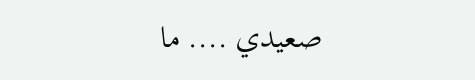صعيدي .... ما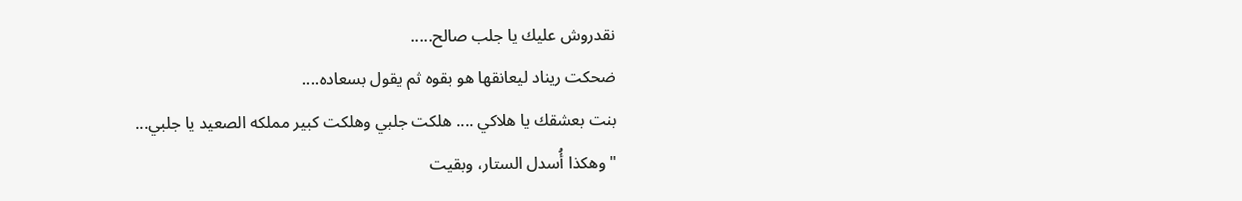نقدروش عليك يا جلب صالح.....
ضحكت ريناد ليعانقها هو بقوه ثم يقول بسعاده....
بنت بعشقك يا هلاكي .... هلكت جلبي وهلكت كبير مملكه الصعيد يا جلبي...
" وهكذا أُسدل الستار، وبقيت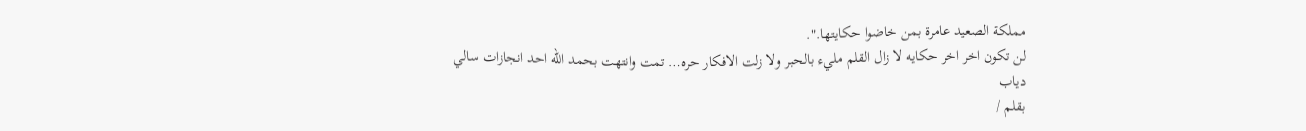مملكة الصعيد عامرة بمن خاضوا حكايتها.".
لن تكون اخر اخر حكايه لا زال القلم مليء بالحبر ولا زلت الافكار حره… تمت وانتهت بحمد الله احد انجازات سالي دياب
بقلم /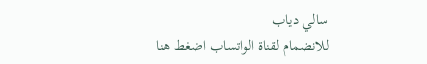سالي دياب
للانضمام لقناة الواتساب اضغط هنا